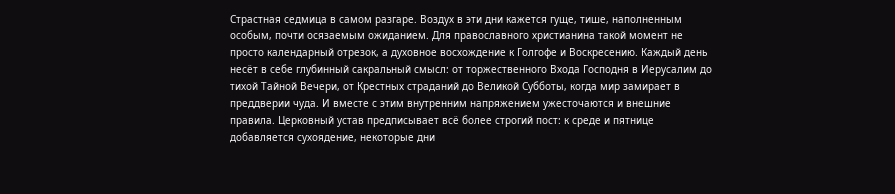Страстная седмица в самом разгаре. Воздух в эти дни кажется гуще, тише, наполненным особым, почти осязаемым ожиданием. Для православного христианина такой момент не просто календарный отрезок, а духовное восхождение к Голгофе и Воскресению. Каждый день несёт в себе глубинный сакральный смысл: от торжественного Входа Господня в Иерусалим до тихой Тайной Вечери, от Крестных страданий до Великой Субботы, когда мир замирает в преддверии чуда. И вместе с этим внутренним напряжением ужесточаются и внешние правила. Церковный устав предписывает всё более строгий пост: к среде и пятнице добавляется сухоядение, некоторые дни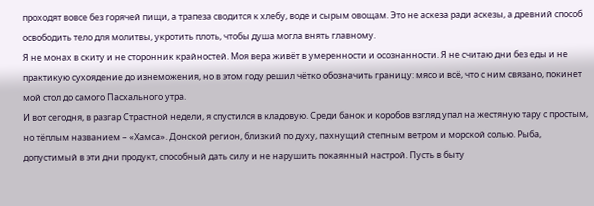проходят вовсе без горячей пищи, а трапеза сводится к хлебу, воде и сырым овощам. Это не аскеза ради аскезы, а древний способ освободить тело для молитвы, укротить плоть, чтобы душа могла внять главному.
Я не монах в скиту и не сторонник крайностей. Моя вера живёт в умеренности и осознанности. Я не считаю дни без еды и не практикую сухоядение до изнеможения, но в этом году решил чётко обозначить границу: мясо и всё, что с ним связано, покинет мой стол до самого Пасхального утра.
И вот сегодня, в разгар Страстной недели, я спустился в кладовую. Среди банок и коробов взгляд упал на жестяную тару с простым, но тёплым названием – «Хамса». Донской регион, близкий по духу, пахнущий степным ветром и морской солью. Рыба, допустимый в эти дни продукт, способный дать силу и не нарушить покаянный настрой. Пусть в быту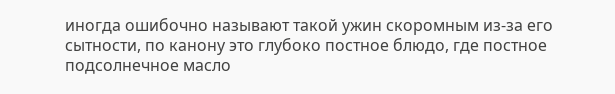иногда ошибочно называют такой ужин скоромным из-за его сытности, по канону это глубоко постное блюдо, где постное подсолнечное масло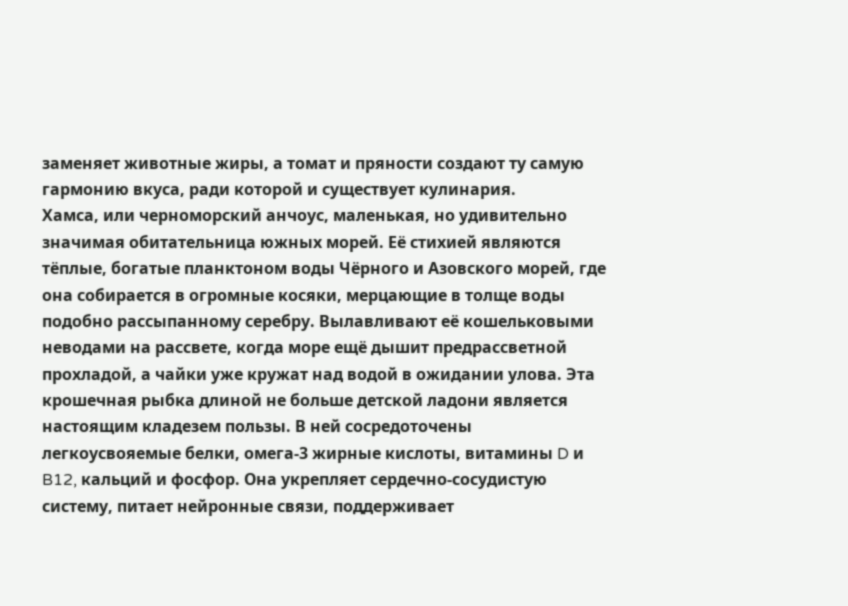заменяет животные жиры, а томат и пряности создают ту самую гармонию вкуса, ради которой и существует кулинария.
Хамса, или черноморский анчоус, маленькая, но удивительно значимая обитательница южных морей. Её стихией являются тёплые, богатые планктоном воды Чёрного и Азовского морей, где она собирается в огромные косяки, мерцающие в толще воды подобно рассыпанному серебру. Вылавливают её кошельковыми неводами на рассвете, когда море ещё дышит предрассветной прохладой, а чайки уже кружат над водой в ожидании улова. Эта крошечная рыбка длиной не больше детской ладони является настоящим кладезем пользы. В ней сосредоточены легкоусвояемые белки, омега-3 жирные кислоты, витамины D и B12, кальций и фосфор. Она укрепляет сердечно-сосудистую систему, питает нейронные связи, поддерживает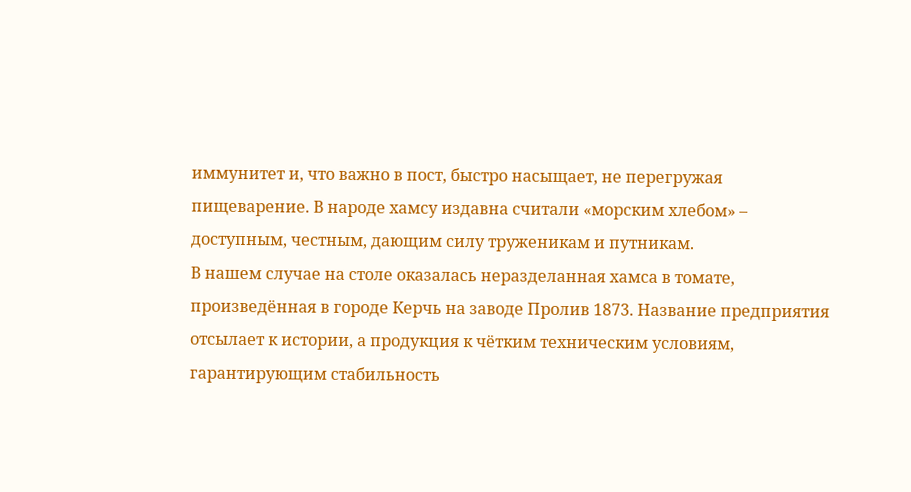иммунитет и, что важно в пост, быстро насыщает, не перегружая пищеварение. В народе хамсу издавна считали «морским хлебом» – доступным, честным, дающим силу труженикам и путникам.
В нашем случае на столе оказалась неразделанная хамса в томате, произведённая в городе Керчь на заводе Пролив 1873. Название предприятия отсылает к истории, а продукция к чётким техническим условиям, гарантирующим стабильность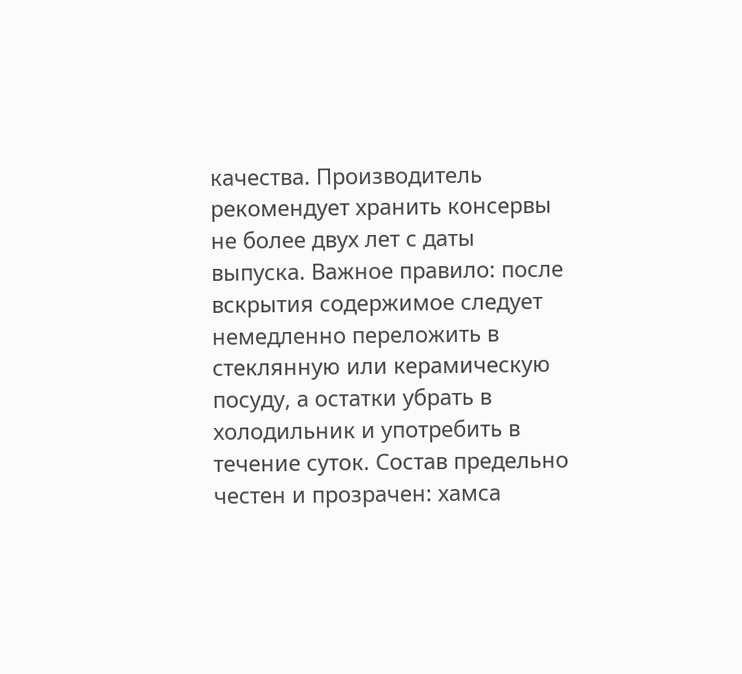качества. Производитель рекомендует хранить консервы не более двух лет с даты выпуска. Важное правило: после вскрытия содержимое следует немедленно переложить в стеклянную или керамическую посуду, а остатки убрать в холодильник и употребить в течение суток. Состав предельно честен и прозрачен: хамса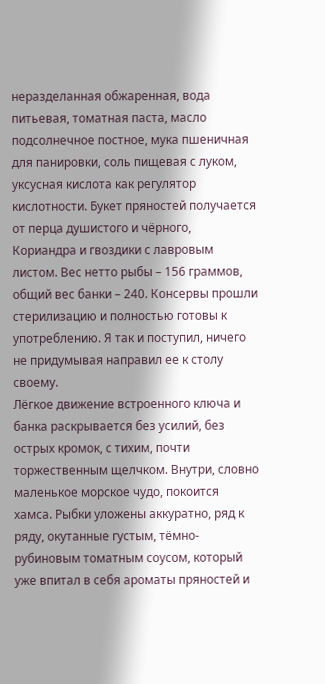неразделанная обжаренная, вода питьевая, томатная паста, масло подсолнечное постное, мука пшеничная для панировки, соль пищевая с луком, уксусная кислота как регулятор кислотности. Букет пряностей получается от перца душистого и чёрного, Кориандра и гвоздики с лавровым листом. Вес нетто рыбы – 156 граммов, общий вес банки – 240. Консервы прошли стерилизацию и полностью готовы к употреблению. Я так и поступил, ничего не придумывая направил ее к столу своему.
Лёгкое движение встроенного ключа и банка раскрывается без усилий, без острых кромок, с тихим, почти торжественным щелчком. Внутри, словно маленькое морское чудо, покоится хамса. Рыбки уложены аккуратно, ряд к ряду, окутанные густым, тёмно-рубиновым томатным соусом, который уже впитал в себя ароматы пряностей и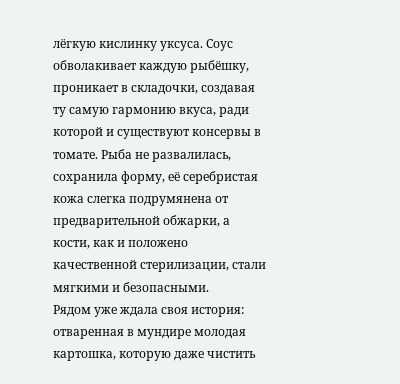лёгкую кислинку уксуса. Соус обволакивает каждую рыбёшку, проникает в складочки, создавая ту самую гармонию вкуса, ради которой и существуют консервы в томате. Рыба не развалилась, сохранила форму, её серебристая кожа слегка подрумянена от предварительной обжарки, а кости, как и положено качественной стерилизации, стали мягкими и безопасными.
Рядом уже ждала своя история: отваренная в мундире молодая картошка, которую даже чистить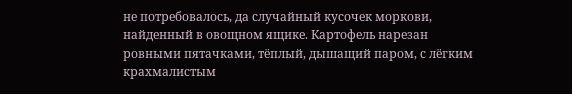не потребовалось, да случайный кусочек моркови, найденный в овощном ящике. Картофель нарезан ровными пятачками, тёплый, дышащий паром, с лёгким крахмалистым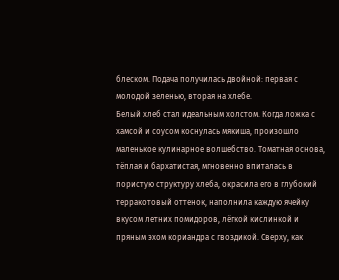блеском. Подача получилась двойной: первая с молодой зеленью, вторая на хлебе.
Белый хлеб стал идеальным холстом. Когда ложка с хамсой и соусом коснулась мякиша, произошло маленькое кулинарное волшебство. Томатная основа, тёплая и бархатистая, мгновенно впиталась в пористую структуру хлеба, окрасила его в глубокий терракотовый оттенок, наполнила каждую ячейку вкусом летних помидоров, лёгкой кислинкой и пряным эхом кориандра с гвоздикой. Сверху, как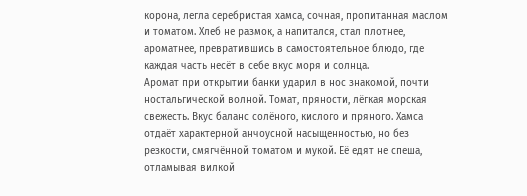корона, легла серебристая хамса, сочная, пропитанная маслом и томатом. Хлеб не размок, а напитался, стал плотнее, ароматнее, превратившись в самостоятельное блюдо, где каждая часть несёт в себе вкус моря и солнца.
Аромат при открытии банки ударил в нос знакомой, почти ностальгической волной. Томат, пряности, лёгкая морская свежесть. Вкус баланс солёного, кислого и пряного. Хамса отдаёт характерной анчоусной насыщенностью, но без резкости, смягчённой томатом и мукой. Её едят не спеша, отламывая вилкой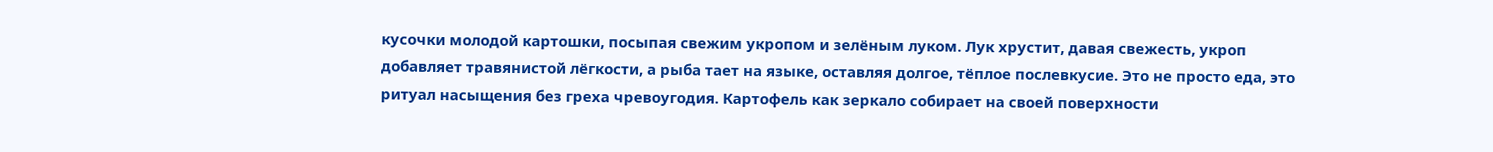кусочки молодой картошки, посыпая свежим укропом и зелёным луком. Лук хрустит, давая свежесть, укроп добавляет травянистой лёгкости, а рыба тает на языке, оставляя долгое, тёплое послевкусие. Это не просто еда, это ритуал насыщения без греха чревоугодия. Картофель как зеркало собирает на своей поверхности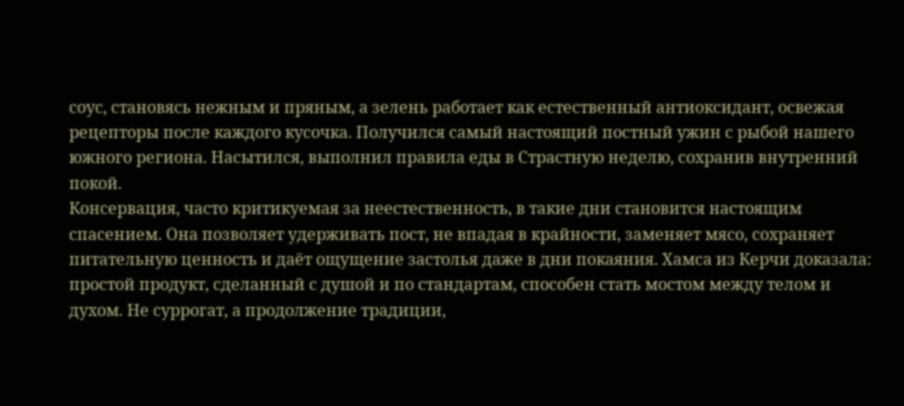соус, становясь нежным и пряным, а зелень работает как естественный антиоксидант, освежая рецепторы после каждого кусочка. Получился самый настоящий постный ужин с рыбой нашего южного региона. Насытился, выполнил правила еды в Страстную неделю, сохранив внутренний покой.
Консервация, часто критикуемая за неестественность, в такие дни становится настоящим спасением. Она позволяет удерживать пост, не впадая в крайности, заменяет мясо, сохраняет питательную ценность и даёт ощущение застолья даже в дни покаяния. Хамса из Керчи доказала: простой продукт, сделанный с душой и по стандартам, способен стать мостом между телом и духом. Не суррогат, а продолжение традиции,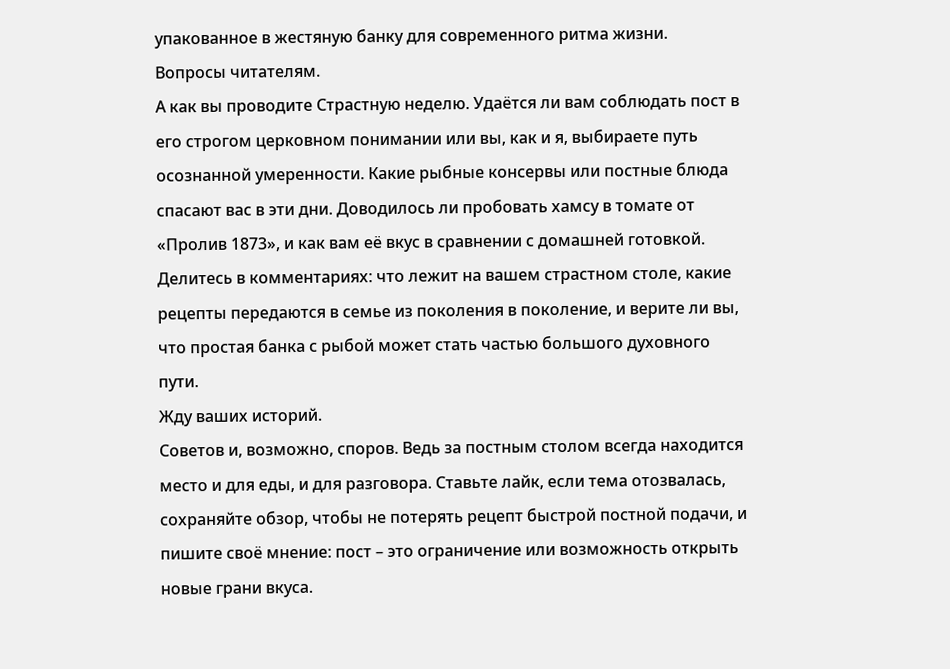упакованное в жестяную банку для современного ритма жизни.
Вопросы читателям.
А как вы проводите Страстную неделю. Удаётся ли вам соблюдать пост в его строгом церковном понимании или вы, как и я, выбираете путь осознанной умеренности. Какие рыбные консервы или постные блюда спасают вас в эти дни. Доводилось ли пробовать хамсу в томате от «Пролив 1873», и как вам её вкус в сравнении с домашней готовкой. Делитесь в комментариях: что лежит на вашем страстном столе, какие рецепты передаются в семье из поколения в поколение, и верите ли вы, что простая банка с рыбой может стать частью большого духовного пути.
Жду ваших историй.
Советов и, возможно, споров. Ведь за постным столом всегда находится место и для еды, и для разговора. Ставьте лайк, если тема отозвалась, сохраняйте обзор, чтобы не потерять рецепт быстрой постной подачи, и пишите своё мнение: пост – это ограничение или возможность открыть новые грани вкуса.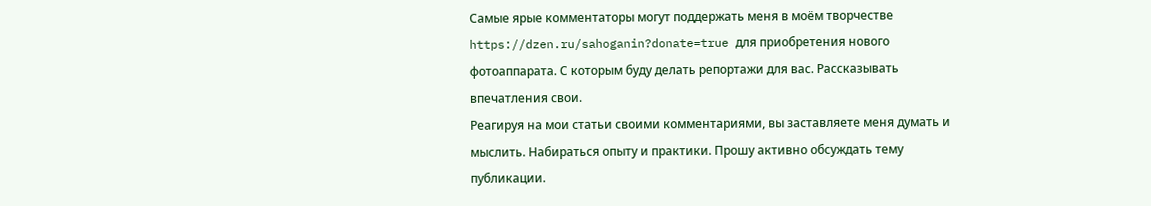Самые ярые комментаторы могут поддержать меня в моём творчестве https://dzen.ru/sahoganin?donate=true для приобретения нового фотоаппарата. С которым буду делать репортажи для вас. Рассказывать впечатления свои.
Реагируя на мои статьи своими комментариями, вы заставляете меня думать и мыслить. Набираться опыту и практики. Прошу активно обсуждать тему публикации.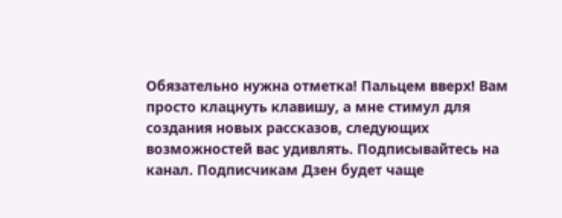Обязательно нужна отметка! Пальцем вверх! Вам просто клацнуть клавишу, а мне стимул для создания новых рассказов, следующих возможностей вас удивлять. Подписывайтесь на канал. Подписчикам Дзен будет чаще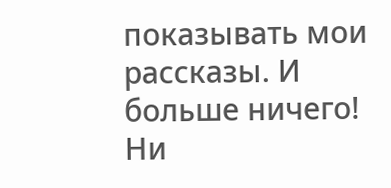показывать мои рассказы. И больше ничего! Ни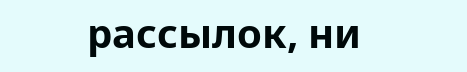рассылок, ни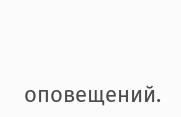оповещений.